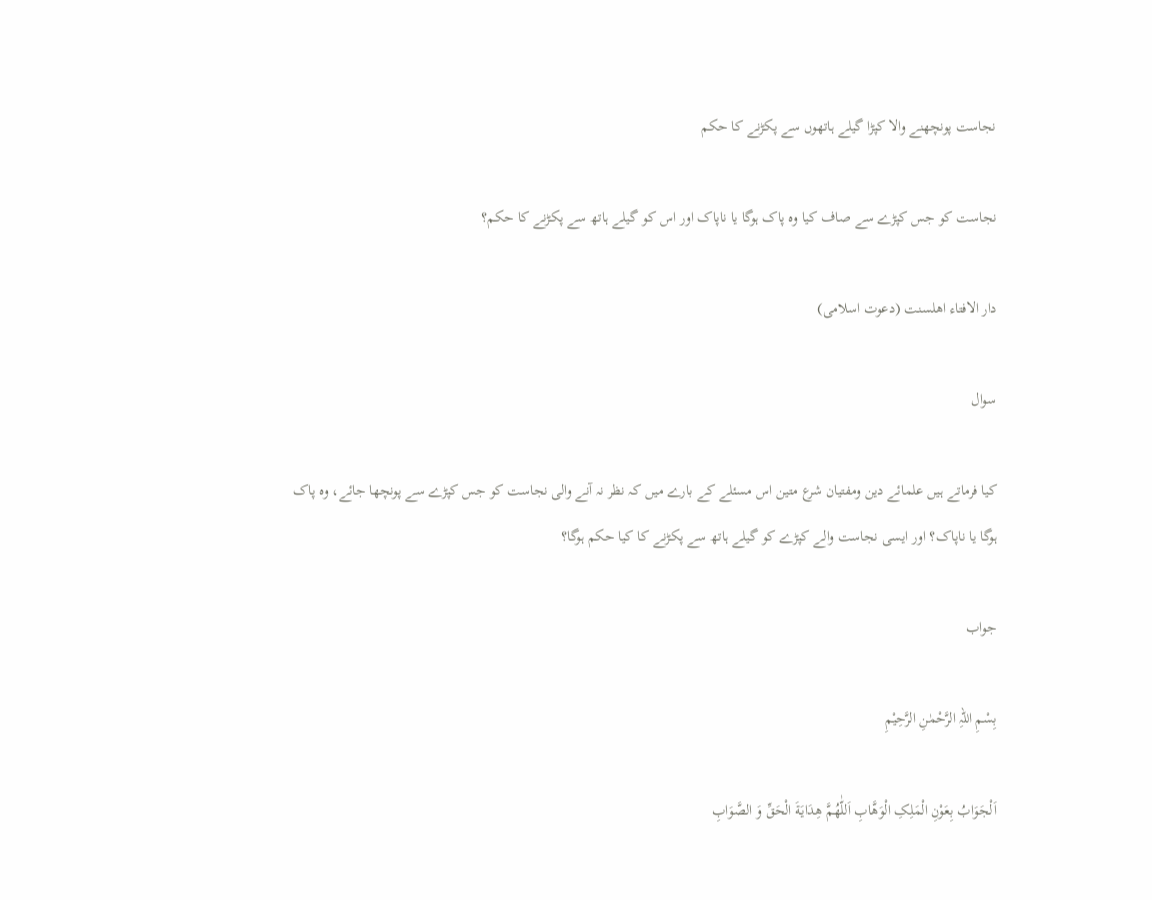نجاست پونچھنے والا کپڑا گیلے ہاتھوں سے پکڑنے کا حکم

نجاست کو جس کپڑے سے صاف کیا وہ پاک ہوگا یا ناپاک اور اس کو گیلے ہاتھ سے پکڑنے کا حکم؟

دار الافتاء اھلسنت (دعوت اسلامی)

سوال

کیا فرماتے ہیں علمائے دین ومفتیان شرع متین اس مسئلے کے بارے میں کہ نظر نہ آنے والی نجاست کو جس کپڑے سے پونچھا جائے، وہ پاک ہوگا یا ناپاک؟ اور ایسی نجاست والے کپڑے کو گیلے ہاتھ سے پکڑنے کا کیا حکم ہوگا؟

جواب

بِسْمِ اللہِ الرَّحْمٰنِ الرَّحِيْمِ

اَلْجَوَابُ بِعَوْنِ الْمَلِکِ الْوَھَّابِ اَللّٰھُمَّ ھِدَايَةَ الْحَقِّ وَ الصَّوَابِ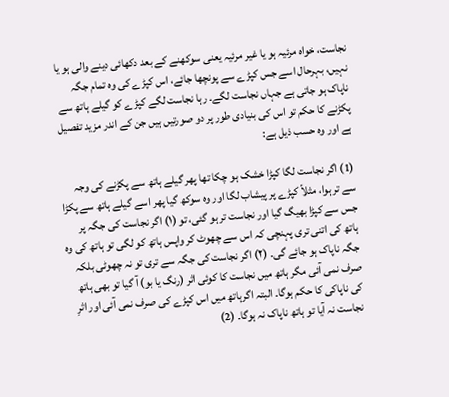نجاست، خواہ مرئیہ ہو یا غیر مرئیہ یعنی سوکھنے کے بعد دکھائی دینے والی ہو یا نہیں، بہرحال اسے جس کپڑے سے پونچھا جائے، اس کپڑے کی وہ تمام جگہ ناپاک ہو جاتی ہے جہاں نجاست لگے۔ رہا نجاست لگے کپڑے کو گیلے ہاتھ سے پکڑنے کا حکم تو اس کی بنیادی طور پر دو صورتیں ہیں جن کے اندر مزید تفصیل ہے اور وہ حسب ذیل ہے:

(1) اگر نجاست لگا کپڑا خشک ہو چکا تھا پھر گیلے ہاتھ سے پکڑنے کی وجہ سے تر ہوا، مثلاً کپڑے پر پیشاب لگا اور وہ سوکھ گیا پھر اسے گیلے ہاتھ سے پکڑا جس سے کپڑا بھیگ گیا اور نجاست تر ہو گئی، تو (۱) اگر نجاست کی جگہ پر ہاتھ کی اتنی تری پہنچی کہ اس سے چھوٹ کر واپس ہاتھ کو لگی تو ہاتھ کی وہ جگہ ناپاک ہو جائے گی۔ (۲) اگر نجاست کی جگہ سے تری تو نہ چھوٹی بلکہ صرف نمی آئی مگر ہاتھ میں نجاست کا کوئی اثر (رنگ یا بو) آ گیا تو بھی ہاتھ کی ناپاکی کا حکم ہوگا۔ البتہ اگرہاتھ میں اس کپڑے کی صرف نمی آئی اور اثرِ نجاست نہ آیا تو ہاتھ ناپاک نہ ہوگا۔ (2)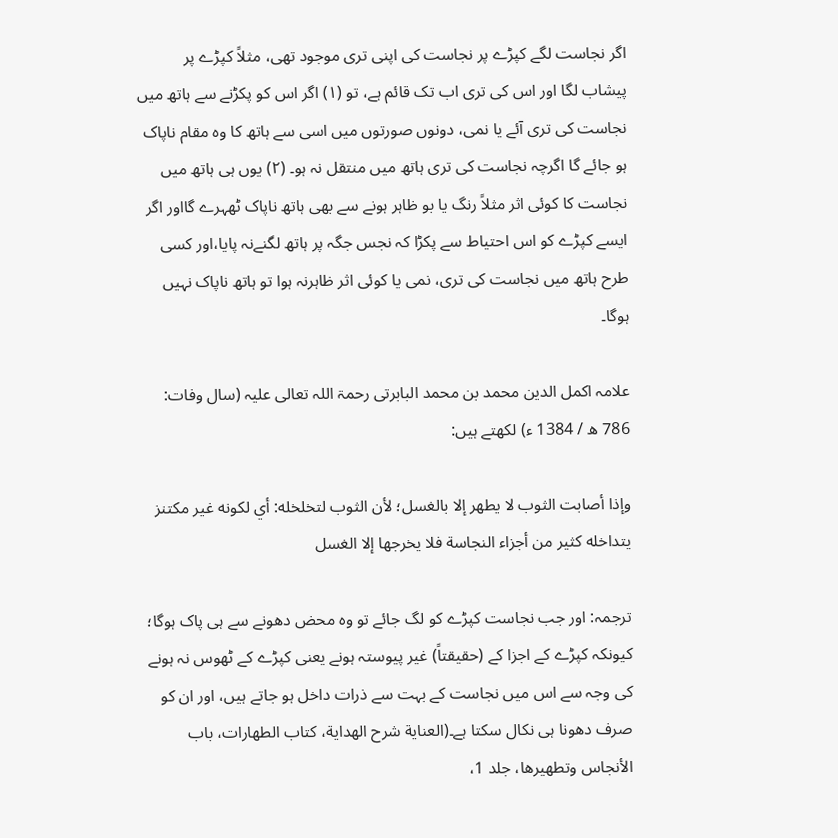اگر نجاست لگے کپڑے پر نجاست کی اپنی تری موجود تھی، مثلاً کپڑے پر پیشاب لگا اور اس کی تری اب تک قائم ہے، تو (۱) اگر اس کو پکڑنے سے ہاتھ میں نجاست کی تری آئے یا نمی، دونوں صورتوں میں اسی سے ہاتھ کا وہ مقام ناپاک ہو جائے گا اگرچہ نجاست کی تری ہاتھ میں منتقل نہ ہو۔ (۲) یوں ہی ہاتھ میں نجاست کا کوئی اثر مثلاً رنگ یا بو ظاہر ہونے سے بھی ہاتھ ناپاک ٹھہرے گااور اگر ایسے کپڑے کو اس احتیاط سے پکڑا کہ نجس جگہ پر ہاتھ لگنےنہ پایا،اور کسی طرح ہاتھ میں نجاست کی تری، نمی یا کوئی اثر ظاہرنہ ہوا تو ہاتھ ناپاک نہیں ہوگا۔

علامہ اکمل الدین محمد بن محمد البابرتی رحمۃ اللہ تعالی علیہ (سال وفات: 786 ھ / 1384 ء) لکھتے ہیں:

وإذا ‌أصابت ‌الثوب لا يطهر إلا بالغسل؛ لأن ‌الثوب لتخلخله: أي لكونه غير مكتنز يتداخله كثير من أجزاء النجاسة فلا يخرجها إلا الغسل

ترجمہ: اور جب نجاست کپڑے کو لگ جائے تو وہ محض دھونے سے ہی پاک ہوگا؛ کیونکہ کپڑے کے اجزا کے (حقیقتاً) غیر پیوستہ ہونے یعنی کپڑے کے ٹھوس نہ ہونے کی وجہ سے اس میں نجاست کے بہت سے ذرات داخل ہو جاتے ہیں، اور ان کو صرف دھونا ہی نکال سکتا ہے۔(العناية شرح الهداية، كتاب الطهارات، ‌‌باب الأنجاس وتطهيرها، جلد 1،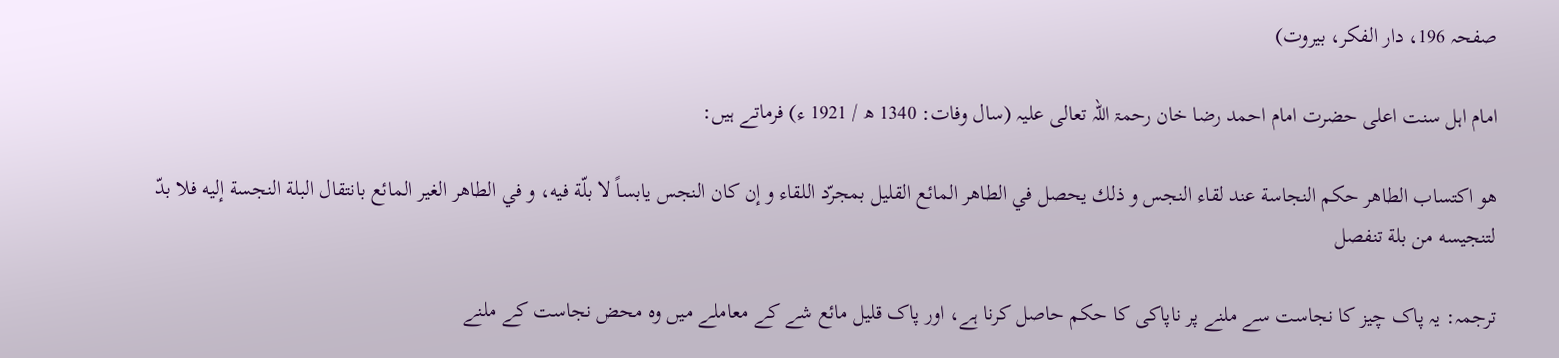صفحہ 196، دار الفکر، بیروت)

امام اہل سنت اعلی حضرت امام احمد رضا خان رحمۃ اللہ تعالی علیہ (سال وفات: 1340 ھ / 1921 ء) فرماتے ہیں:

هو اكتساب الطاهر حكم النجاسة عند لقاء النجس و ذلك يحصل في الطاهر المائع القليل بمجرّد اللقاء و إن كان النجس يابساً لا بلّة فيه، و في الطاهر الغير المائع بانتقال البلة النجسة إليه فلا بدّ لتنجيسه من بلة تنفصل

ترجمہ: یہ پاک چیز کا نجاست سے ملنے پر ناپاکی کا حکم حاصل کرنا ہے، اور پاک قلیل مائع شے کے معاملے میں وہ محض نجاست کے ملنے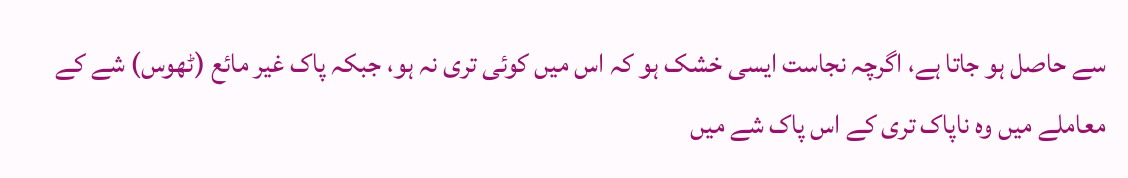سے حاصل ہو جاتا ہے، اگرچہ نجاست ایسی خشک ہو کہ اس میں کوئی تری نہ ہو، جبکہ پاک غیر مائع (ٹھوس) شے کے معاملے میں وہ ناپاک تری کے اس پاک شے میں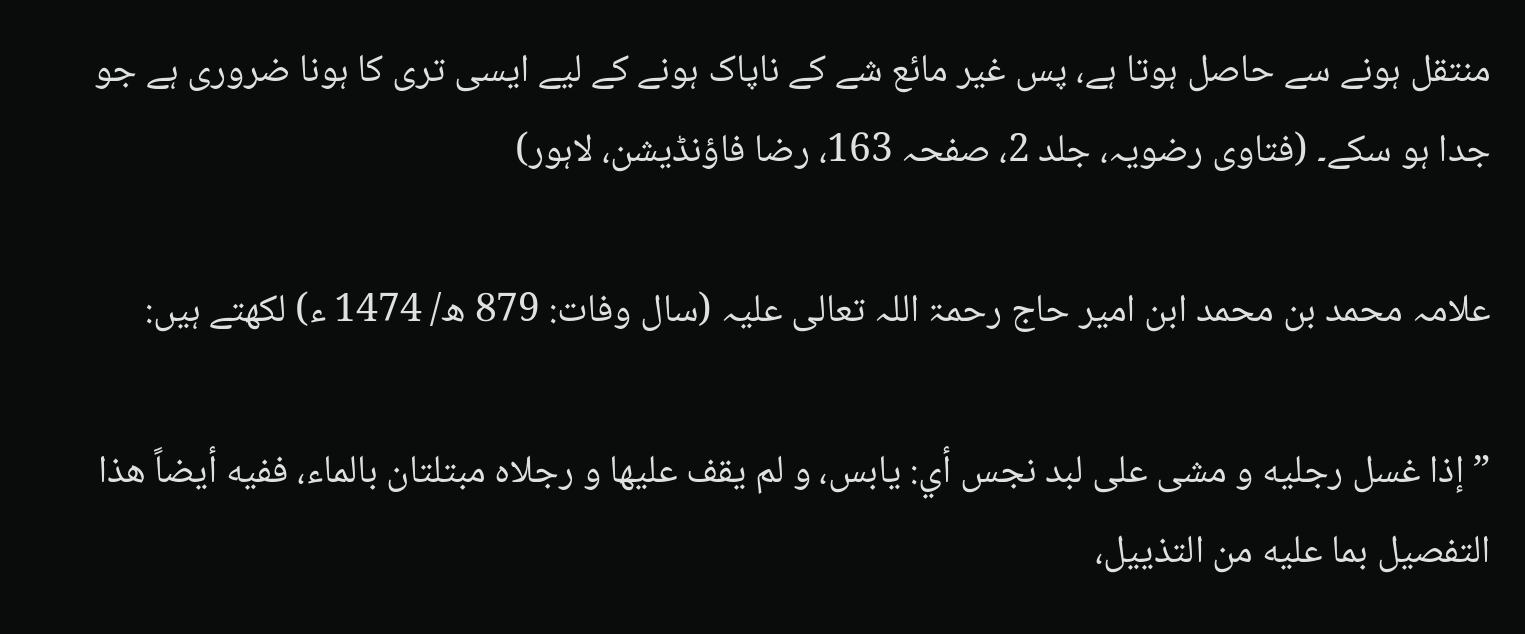منتقل ہونے سے حاصل ہوتا ہے، پس غیر مائع شے کے ناپاک ہونے کے لیے ایسی تری کا ہونا ضروری ہے جو جدا ہو سکے۔ (فتاوی رضویہ، جلد 2، صفحہ 163، رضا فاؤنڈیشن، لاہور)

علامہ محمد بن محمد ابن امیر حاج رحمۃ اللہ تعالی علیہ (سال وفات: 879 ھ/ 1474 ء) لکھتے ہیں:

”إذا غسل رجليه و مشى على لبد نجس أي: يابس، و لم يقف عليها و رجلاه مبتلتان بالماء، ففيه أيضاً هذا التفصيل بما عليه من التذييل،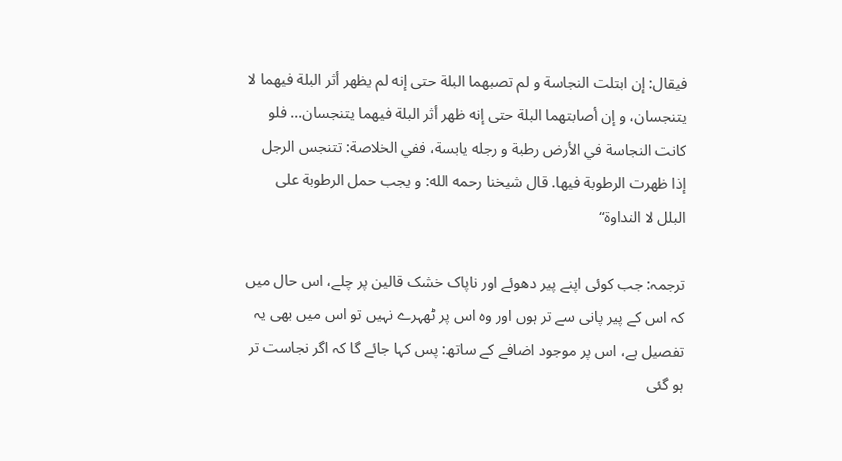فيقال: إن ابتلت النجاسة و لم تصبهما البلة حتى إنه لم يظهر أثر البلة فيهما لا يتنجسان، و إن أصابتهما البلة حتى إنه ظهر أثر البلة فيهما يتنجسان... فلو كانت النجاسة في الأرض رطبة و رجله يابسة، ففي الخلاصة: تتنجس الرجل إذا ظهرت الرطوبة فيها. قال شيخنا رحمه الله: و يجب حمل الرطوبة على البلل لا النداوة“

ترجمہ: جب کوئی اپنے پیر دھوئے اور ناپاک خشک قالین پر چلے، اس حال میں کہ اس کے پیر پانی سے تر ہوں اور وہ اس پر ٹھہرے نہیں تو اس میں بھی یہ تفصیل ہے، اس پر موجود اضافے کے ساتھ: پس کہا جائے گا کہ اگر نجاست تر ہو گئی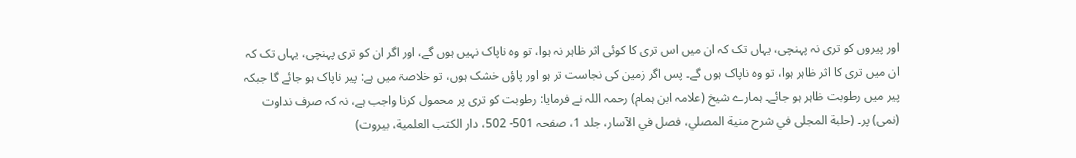اور پیروں کو تری نہ پہنچی، یہاں تک کہ ان میں اس تری کا کوئی اثر ظاہر نہ ہوا، تو وہ ناپاک نہیں ہوں گے، اور اگر ان کو تری پہنچی، یہاں تک کہ ان میں تری کا اثر ظاہر ہوا، تو وہ ناپاک ہوں گے۔ پس اگر زمین کی نجاست تر ہو اور پاؤں خشک ہوں، تو خلاصۃ میں ہے: پیر ناپاک ہو جائے گا جبکہ پیر میں رطوبت ظاہر ہو جائے۔ ہمارے شیخ (علامہ ابن ہمام) رحمہ اللہ نے فرمایا: رطوبت کو تری پر محمول کرنا واجب ہے، نہ کہ صرف نداوت (نمی) پر۔ (حلبة المجلی في شرح منية المصلي، فصل في الآسار، جلد 1، صفحہ 501- 502، دار الكتب العلمية، بیروت)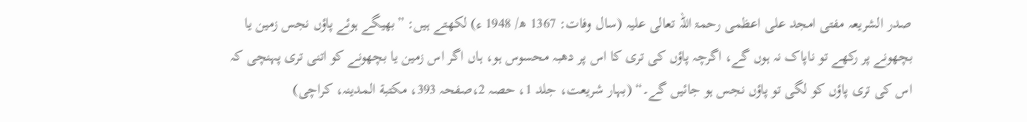صدر الشریعہ مفتی امجد علی اعظمی رحمۃ اللہ تعالی علیہ (سال وفات: 1367 ھ/ 1948 ء) لکھتے ہیں: ”بھیگے ہوئے پاؤں نجس زمین یا بچھونے پر رکھے تو ناپاک نہ ہوں گے، اگرچہ پاؤں کی تری کا اس پر دھبہ محسوس ہو، ہاں اگر اس زمین یا بچھونے کو اتنی تری پہنچی کہ اس کی تری پاؤں کو لگی تو پاؤں نجس ہو جائیں گے۔“ (بہار شریعت، جلد 1، حصہ 2،صفحہ 393، مکتبة المدینہ، کراچی)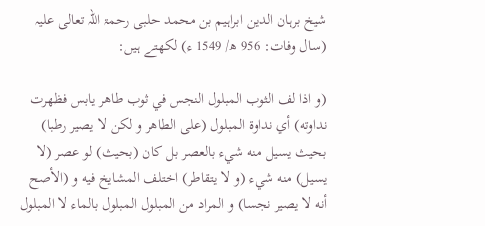شیخ برہان الدین ابراہیم بن محمد حلبی رحمۃ اللہ تعالی علیہ (سال وفات: 956 ھ/ 1549 ء) لکھتے ہیں:

(و اذا لف الثوب المبلول النجس في ثوب طاهر يابس فظهرت نداوته) أي نداوة المبلول (على الطاهر و لكن لا يصير رطبا) بحيث يسيل منه شيء بالعصر بل كان (بحيث) لو عصر (لا يسيل) منه شيء (و لا يتقاطر) اختلف المشايخ فيه و (الأصح أنه لا يصير نجسا) و المراد من المبلول المبلول بالماء لا المبلول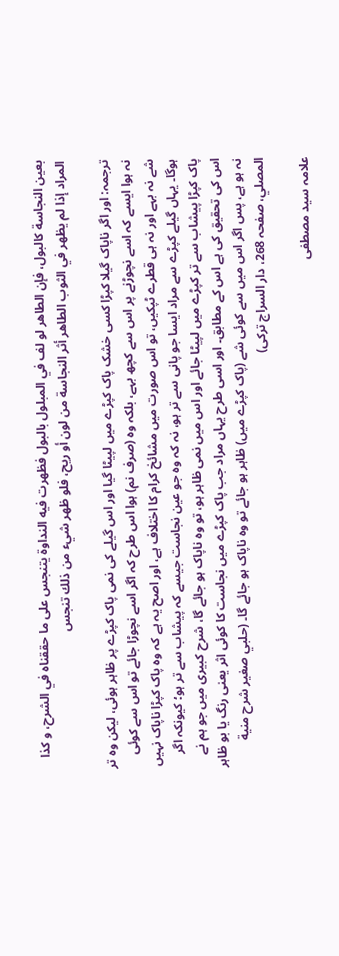بعين النجاسة كالبول، فإن الطاهر لو لف في المبلول بالبول فظهرت فيه النداوة يتنجس على ما حققناه في الشرح، و كذا المراد إذا لم يظهر في الثوب الطاهر أثر النجاسة من لون أو ريح، فلو ظهر شيء من ذلك تنجس

ترجمہ: اور اگر ناپاک گیلا کپڑا کسی خشک پاک کپڑے میں لپیٹا گیا اور اس گیلے کی نمی پاک کپڑے پر ظاہر ہوئی، لیکن وہ تر نہ ہوا ایسے کہ اسے نچوڑنے پر اس سے کچھ بہے، بلکہ وہ (صرف نم) ہوا اس طرح کہ اگر اسے نچوڑا جائے تو اس سے کوئی شے نہ بہے اور نہ ہی قطرے ٹپکیں، تو اس صورت میں مشائخ کرام کا اختلاف ہے، اور اصح یہ ہے کہ وہ پاک کپڑا ناپاک نہیں ہوگا۔ یہاں گیلے کپڑے سے مراد ایسا جو پانی سے تر ہو، نہ کہ وہ جو عین نجاست جیسے کہ پیشاب سے تر ہو؛ کیونکہ اگر پاک کپڑا پیشاب سے تر کپڑے میں لپیٹا جائے اور اس میں نمی ظاہر ہو، تو وہ ناپاک ہو جائے گا، شرح کبیری میں جو ہم نے اس کی تحقیق کی ہے اس کے مطابق۔ اور اسی طرح یہاں مراد جب پاک کپڑے میں نجاست کا کوئی اثر یعنی رنگ یا بو ظاہر نہ ہو ہے، پس اگر اس میں سے کوئی شے (پاک کپڑے میں) ظاہر ہو جائے تو وہ ناپاک ہو جائے گا۔ (حلبي صغير شرح منية المصلي، صفحہ 268، دار السراج ترکی)

علامہ سید مصطفی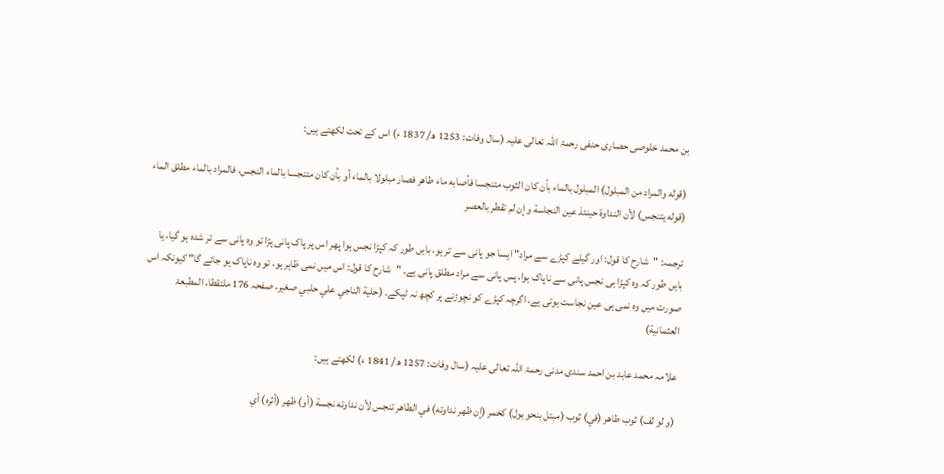بن محمد خلوصی حصاری حنفی رحمۃ اللہ تعالی علیہ (سال وفات: 1253 ھ/ 1837 ء) اس کے تحت لکھتے ہیں:

(قوله والمراد من المبلول) المبلول بالماء بأن كان الثوب متنجسا فأصابه ماء طاهر فصار مبلولا بالماء أو بأن كان متنجسا بالماء النجس، فالمراد بالماء مطلق الماء (قوله يتنجس) لأن النداوة حينئذ عين النجاسة و إن لم تقطر بالعصر

ترجمہ: "شارح کا قول: اور گیلے کپڑے سے مراد" ایسا جو پانی سے تر ہو، بایں طور کہ کپڑا نجس ہوا پھر اس پر پاک پانی پڑا تو وہ پانی سے تر شدہ ہو گیا، یا بایں طور کہ وہ کپڑا ہی نجس پانی سے ناپاک ہوا، پس پانی سے مراد مطلق پانی ہے۔ "شارح کا قول: اس میں نمی ظاہر ہو، تو وہ ناپاک ہو جائے گا" کیونکہ اس صورت میں وہ نمی ہی عینِ نجاست ہوتی ہے، اگرچہ کپڑے کو نچوڑنے پر کچھ نہ ٹپکے۔ (حلية الناجي علي حلبي صغير، صفحہ 176 ملتقطا، المطبعۃ العثمانیة)

علامہ محمد عابد بن احمد سندی مدنی رحمۃ اللہ تعالی علیہ (سال وفات: 1257 ھ/ 1841 ء) لکھتے ہیں:

(و لو لف) ثوب طاهر (في) ثوب (مبتل بنحو بول) كخمر (إن ظهر نداوته) في الطاهر تنجس لأن نداوته نجسة (أو) ظهر (أثره) أي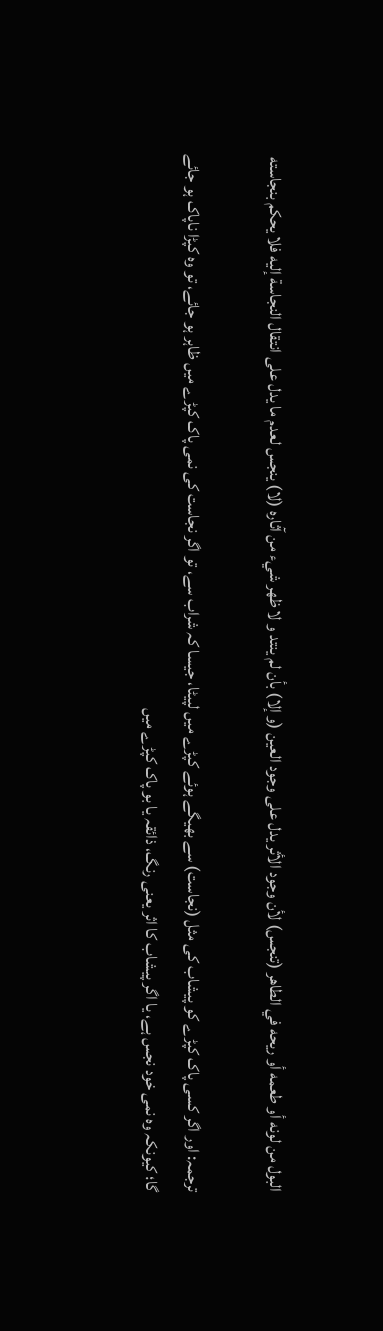البول من لونه أو طعمه أو ريحه في الطاهر (تنجس) لأن وجود الأثر يدل على وجود العين (و إلا) بأن لم ينتد و لا ظهر شيء من آثاره (لا) ينجس لعدم ما يدل على انتقال النجاسة إليه فلا يحكم بنجاسته

ترجمہ: اور اگر کسی پاک کپڑے کو پیشاب کی مثل (نجاست) سے بھیگے ہوئے کپڑے میں لپیٹا، جیسا کہ شراب سے، تو اگر نجاست کی نمی پاک کپڑے میں ظاہر ہو جائے، تو وہ کپڑا ناپاک ہو جائے گا؛ کیونکہ وہ نمی خود نجس ہے، یا اگر پیشاب کا اثر یعنی رنگ، ذائقہ یا بو پاک کپڑے میں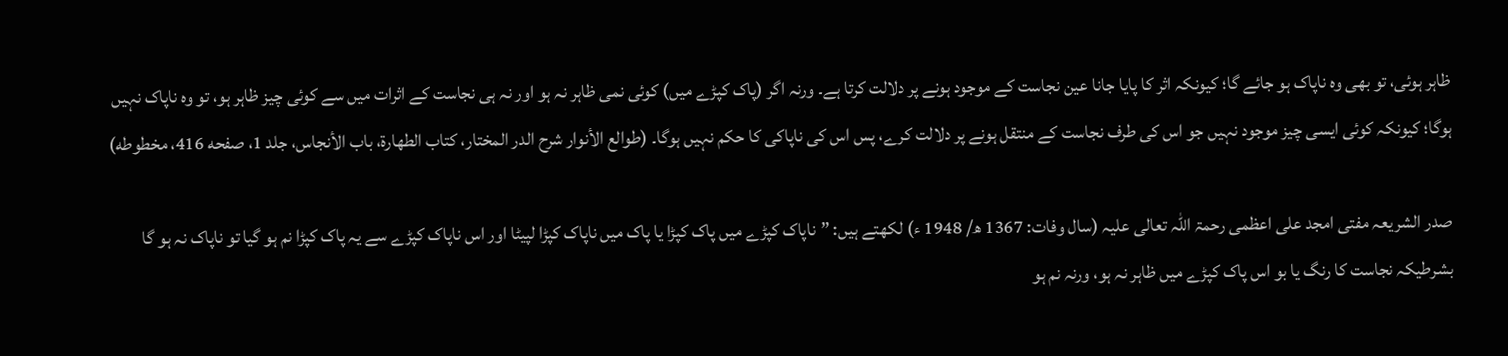ظاہر ہوئی، تو بھی وہ ناپاک ہو جائے گا؛ کیونکہ اثر کا پایا جانا عین نجاست کے موجود ہونے پر دلالت کرتا ہے۔ ورنہ اگر (پاک کپڑے میں) کوئی نمی ظاہر نہ ہو اور نہ ہی نجاست کے اثرات میں سے کوئی چیز ظاہر ہو، تو وہ ناپاک نہیں ہوگا؛ کیونکہ کوئی ایسی چیز موجود نہیں جو اس کی طرف نجاست کے منتقل ہونے پر دلالت کرے، پس اس کی ناپاکی کا حکم نہیں ہوگا۔ (طوالع الأنوار شرح الدر المختار، کتاب الطهارة، ‌‌باب الأنجاس، جلد 1، صفحه 416، مخطوطه)

صدر الشریعہ مفتی امجد علی اعظمی رحمۃ اللہ تعالی علیہ (سال وفات: 1367 ھ/ 1948 ء) لکھتے ہیں: ”ناپاک کپڑے میں پاک کپڑا یا پاک میں ناپاک کپڑا لپیٹا اور اس ناپاک کپڑے سے یہ پاک کپڑا نم ہو گیا تو ناپاک نہ ہو گا بشرطیکہ نجاست کا رنگ یا بو اس پاک کپڑے میں ظاہر نہ ہو، ورنہ نم ہو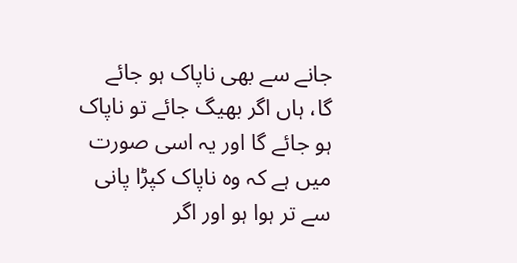جانے سے بھی ناپاک ہو جائے گا، ہاں اگر بھیگ جائے تو ناپاک ہو جائے گا اور یہ اسی صورت میں ہے کہ وہ ناپاک کپڑا پانی سے تر ہوا ہو اور اگر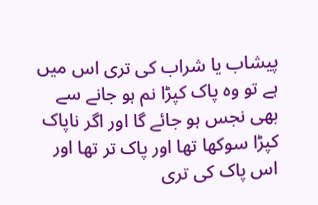پیشاب یا شراب کی تری اس میں ہے تو وہ پاک کپڑا نم ہو جانے سے بھی نجس ہو جائے گا اور اگر ناپاک کپڑا سوکھا تھا اور پاک تر تھا اور اس پاک کی تری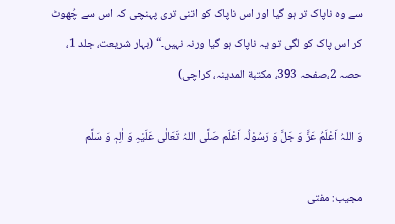سے وہ ناپاک تر ہو گیا اور اس ناپاک کو اتنی تری پہنچی کہ اس سے چُھوٹ کر اس پاک کو لگی تو یہ ناپاک ہو گیا ورنہ نہیں۔“ (بہار شریعت، جلد 1، حصہ 2،صفحہ 393، مکتبة المدینہ، کراچی)

وَ اللہُ اَعْلَمُ عَزَّ وَ جَلَّ وَ رَسُوْلُہ اَعْلَم صَلَّی اللہُ تَعَالٰی عَلَیْہِ وَ اٰلِہٖ وَ سَلَّم

مجیب: مفتی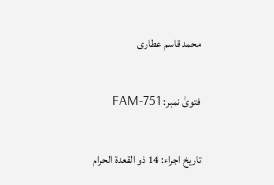محمد قاسم عطاری

فتویٰ نمبر: FAM-751

تاریخ اجراء: 14 ذو القعدة الحرام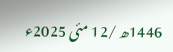1446ھ /12 مئی 2025ء